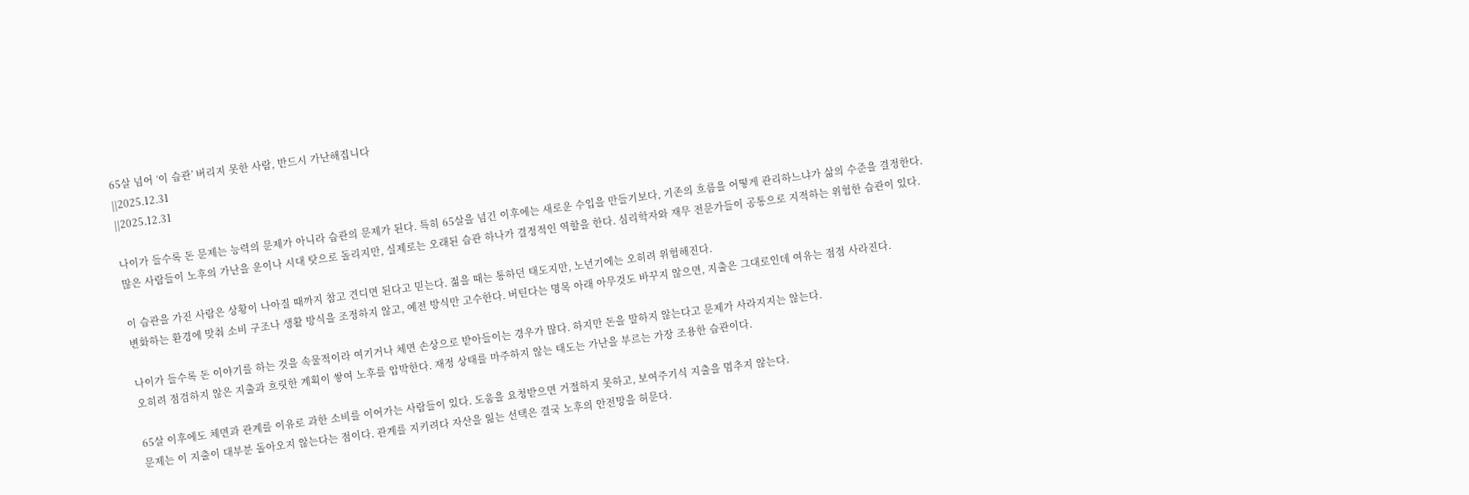65살 넘어 ‘이 습관’ 버리지 못한 사람, 반드시 가난해집니다
||2025.12.31
||2025.12.31

나이가 들수록 돈 문제는 능력의 문제가 아니라 습관의 문제가 된다. 특히 65살을 넘긴 이후에는 새로운 수입을 만들기보다, 기존의 흐름을 어떻게 관리하느냐가 삶의 수준을 결정한다.
많은 사람들이 노후의 가난을 운이나 시대 탓으로 돌리지만, 실제로는 오래된 습관 하나가 결정적인 역할을 한다. 심리학자와 재무 전문가들이 공통으로 지적하는 위험한 습관이 있다.

이 습관을 가진 사람은 상황이 나아질 때까지 참고 견디면 된다고 믿는다. 젊을 때는 통하던 태도지만, 노년기에는 오히려 위험해진다.
변화하는 환경에 맞춰 소비 구조나 생활 방식을 조정하지 않고, 예전 방식만 고수한다. 버틴다는 명목 아래 아무것도 바꾸지 않으면, 지출은 그대로인데 여유는 점점 사라진다.

나이가 들수록 돈 이야기를 하는 것을 속물적이라 여기거나 체면 손상으로 받아들이는 경우가 많다. 하지만 돈을 말하지 않는다고 문제가 사라지지는 않는다.
오히려 점검하지 않은 지출과 흐릿한 계획이 쌓여 노후를 압박한다. 재정 상태를 마주하지 않는 태도는 가난을 부르는 가장 조용한 습관이다.

65살 이후에도 체면과 관계를 이유로 과한 소비를 이어가는 사람들이 있다. 도움을 요청받으면 거절하지 못하고, 보여주기식 지출을 멈추지 않는다.
문제는 이 지출이 대부분 돌아오지 않는다는 점이다. 관계를 지키려다 자산을 잃는 선택은 결국 노후의 안전망을 허문다.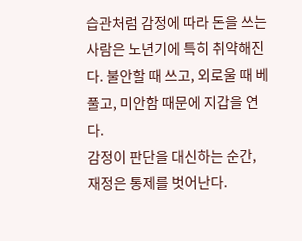습관처럼 감정에 따라 돈을 쓰는 사람은 노년기에 특히 취약해진다. 불안할 때 쓰고, 외로울 때 베풀고, 미안함 때문에 지갑을 연다.
감정이 판단을 대신하는 순간, 재정은 통제를 벗어난다.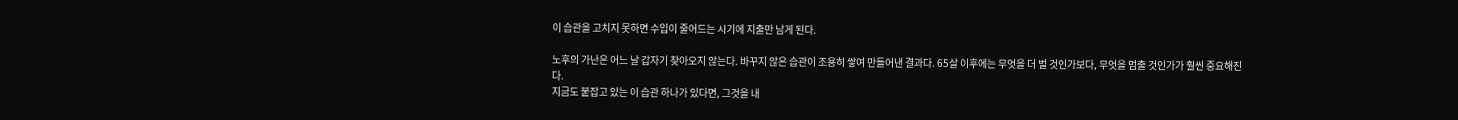이 습관을 고치지 못하면 수입이 줄어드는 시기에 지출만 남게 된다.

노후의 가난은 어느 날 갑자기 찾아오지 않는다. 바꾸지 않은 습관이 조용히 쌓여 만들어낸 결과다. 65살 이후에는 무엇을 더 벌 것인가보다, 무엇을 멈출 것인가가 훨씬 중요해진다.
지금도 붙잡고 있는 이 습관 하나가 있다면, 그것을 내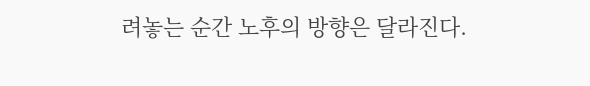려놓는 순간 노후의 방향은 달라진다.